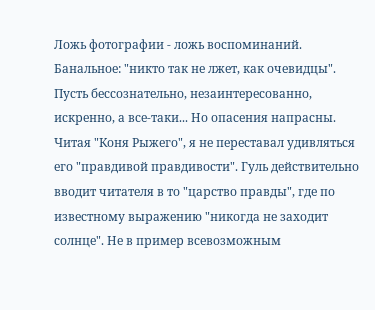Ложь фотографии - ложь воспоминаний. Банальное: "никто так не лжет, как очевидцы". Пусть бессознательно, незаинтересованно, искренно, а все-таки... Но опасения напрасны. Читая "Коня Рыжего", я не переставал удивляться его "правдивой правдивости". Гуль действительно вводит читателя в то "царство правды", где по известному выражению "никогда не заходит солнце". Не в пример всевозможным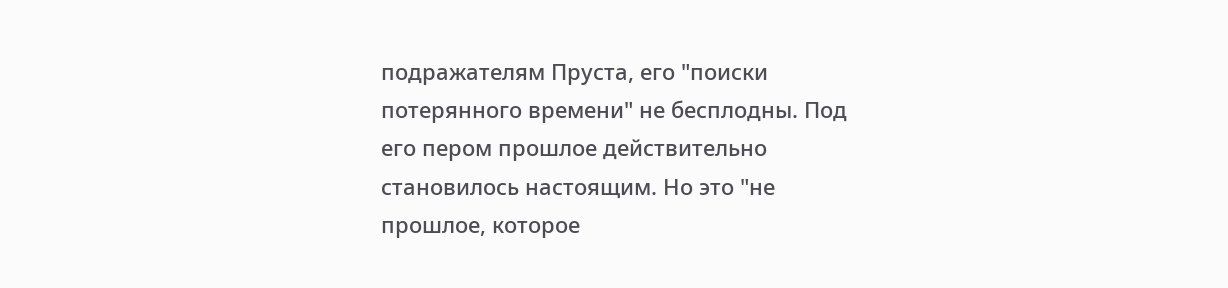подражателям Пруста, его "поиски потерянного времени" не бесплодны. Под его пером прошлое действительно становилось настоящим. Но это "не прошлое, которое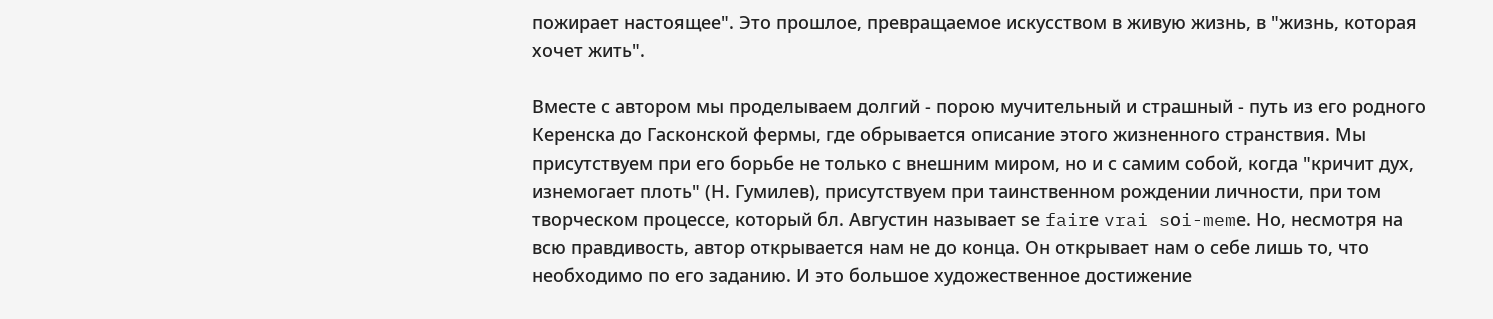пожирает настоящее". Это прошлое, превращаемое искусством в живую жизнь, в "жизнь, которая хочет жить".

Вместе с автором мы проделываем долгий - порою мучительный и страшный - путь из его родного Керенска до Гасконской фермы, где обрывается описание этого жизненного странствия. Мы присутствуем при его борьбе не только с внешним миром, но и с самим собой, когда "кричит дух, изнемогает плоть" (Н. Гумилев), присутствуем при таинственном рождении личности, при том творческом процессе, который бл. Августин называет sе fairе vrai sоi-memе. Но, несмотря на всю правдивость, автор открывается нам не до конца. Он открывает нам о себе лишь то, что необходимо по его заданию. И это большое художественное достижение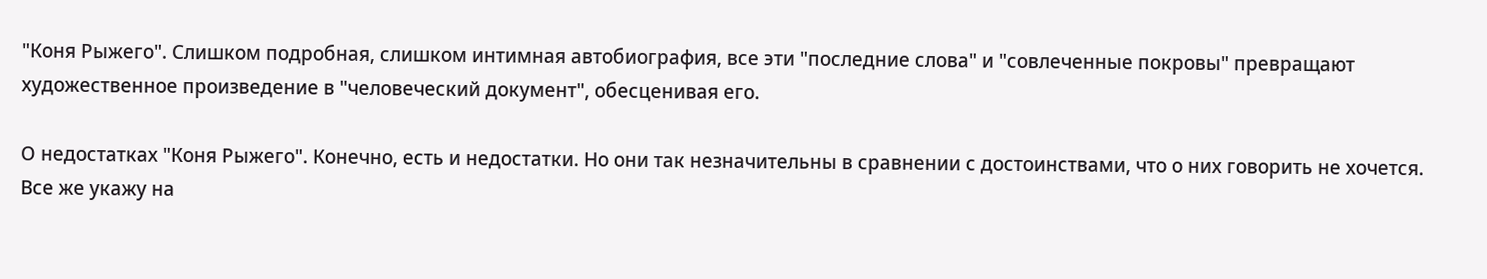"Коня Рыжего". Слишком подробная, слишком интимная автобиография, все эти "последние слова" и "совлеченные покровы" превращают художественное произведение в "человеческий документ", обесценивая его.

О недостатках "Коня Рыжего". Конечно, есть и недостатки. Но они так незначительны в сравнении с достоинствами, что о них говорить не хочется. Все же укажу на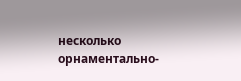несколько орнаментально-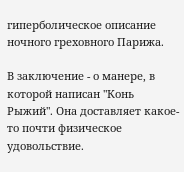гиперболическое описание ночного греховного Парижа.

В заключение - о манере, в которой написан "Конь Рыжий". Она доставляет какое-то почти физическое удовольствие.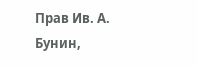Прав Ив. А. Бунин,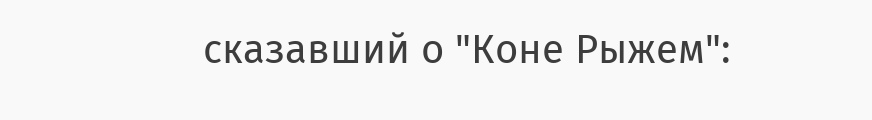сказавший о "Коне Рыжем":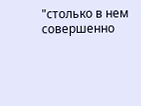"столько в нем совершенно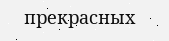прекрасных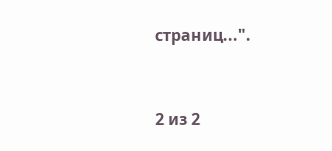страниц...".



2 из 2